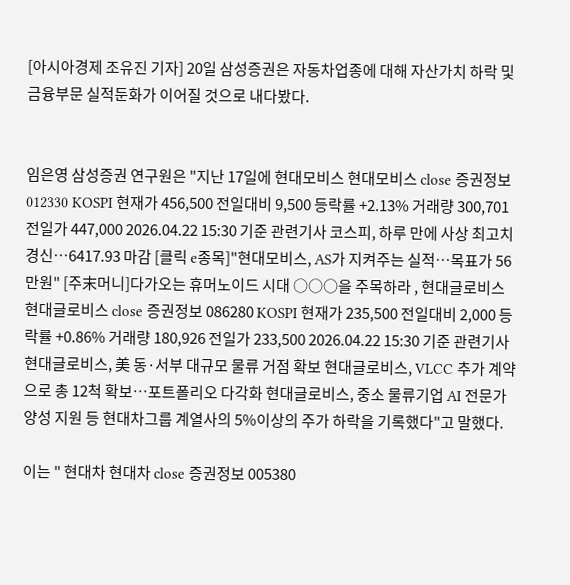[아시아경제 조유진 기자] 20일 삼성증권은 자동차업종에 대해 자산가치 하락 및 금융부문 실적둔화가 이어질 것으로 내다봤다.


임은영 삼성증권 연구원은 "지난 17일에 현대모비스 현대모비스 close 증권정보 012330 KOSPI 현재가 456,500 전일대비 9,500 등락률 +2.13% 거래량 300,701 전일가 447,000 2026.04.22 15:30 기준 관련기사 코스피, 하루 만에 사상 최고치 경신…6417.93 마감 [클릭 e종목]"현대모비스, AS가 지켜주는 실적…목표가 56만원" [주末머니]다가오는 휴머노이드 시대 ○○○을 주목하라 , 현대글로비스 현대글로비스 close 증권정보 086280 KOSPI 현재가 235,500 전일대비 2,000 등락률 +0.86% 거래량 180,926 전일가 233,500 2026.04.22 15:30 기준 관련기사 현대글로비스, 美 동·서부 대규모 물류 거점 확보 현대글로비스, VLCC 추가 계약으로 총 12척 확보…포트폴리오 다각화 현대글로비스, 중소 물류기업 AI 전문가 양성 지원 등 현대차그룹 계열사의 5%이상의 주가 하락을 기록했다"고 말했다.

이는 " 현대차 현대차 close 증권정보 005380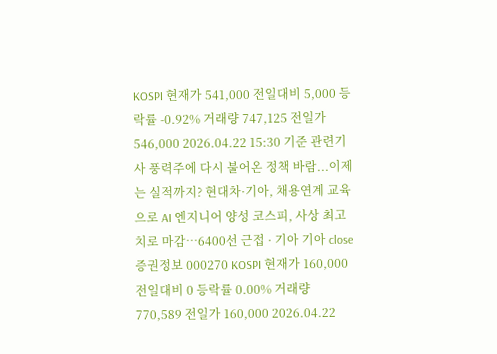KOSPI 현재가 541,000 전일대비 5,000 등락률 -0.92% 거래량 747,125 전일가 546,000 2026.04.22 15:30 기준 관련기사 풍력주에 다시 불어온 정책 바람...이제는 실적까지? 현대차·기아, 채용연계 교육으로 AI 엔지니어 양성 코스피, 사상 최고치로 마감…6400선 근접 · 기아 기아 close 증권정보 000270 KOSPI 현재가 160,000 전일대비 0 등락률 0.00% 거래량 770,589 전일가 160,000 2026.04.22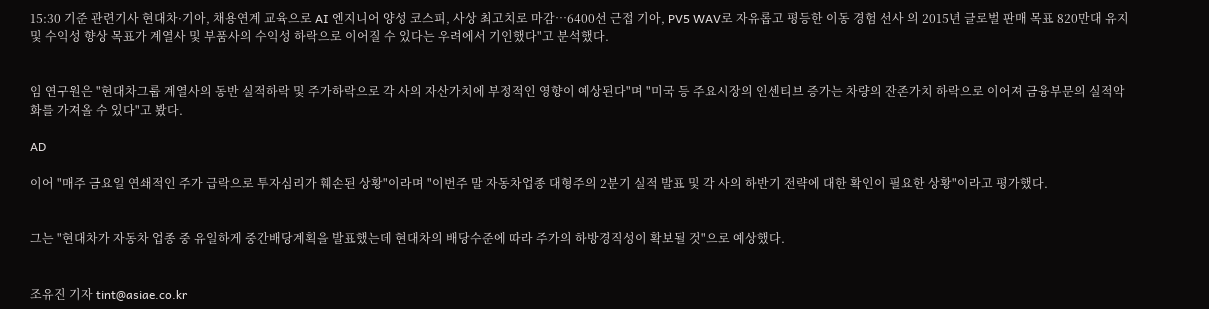15:30 기준 관련기사 현대차·기아, 채용연계 교육으로 AI 엔지니어 양성 코스피, 사상 최고치로 마감…6400선 근접 기아, PV5 WAV로 자유롭고 평등한 이동 경험 선사 의 2015년 글로벌 판매 목표 820만대 유지 및 수익성 향상 목표가 계열사 및 부품사의 수익성 하락으로 이어질 수 있다는 우려에서 기인했다"고 분석했다.


임 연구원은 "현대차그룹 계열사의 동반 실적하락 및 주가하락으로 각 사의 자산가치에 부정적인 영향이 예상된다"며 "미국 등 주요시장의 인센티브 증가는 차량의 잔존가치 하락으로 이어져 금융부문의 실적악화를 가져올 수 있다"고 봤다.

AD

이어 "매주 금요일 연쇄적인 주가 급락으로 투자심리가 훼손된 상황"이라며 "이번주 말 자동차업종 대형주의 2분기 실적 발표 및 각 사의 하반기 전략에 대한 확인이 필요한 상황"이라고 평가했다.


그는 "현대차가 자동차 업종 중 유일하게 중간배당계획을 발표했는데 현대차의 배당수준에 따라 주가의 하방경직성이 확보될 것"으로 예상했다.


조유진 기자 tint@asiae.co.kr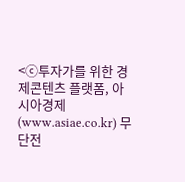<ⓒ투자가를 위한 경제콘텐츠 플랫폼, 아시아경제(www.asiae.co.kr) 무단전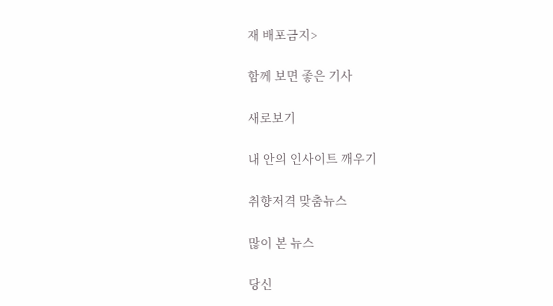재 배포금지>

함께 보면 좋은 기사

새로보기

내 안의 인사이트 깨우기

취향저격 맞춤뉴스

많이 본 뉴스

당신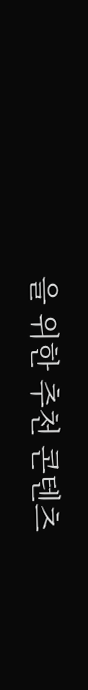을 위한 추천 콘텐츠